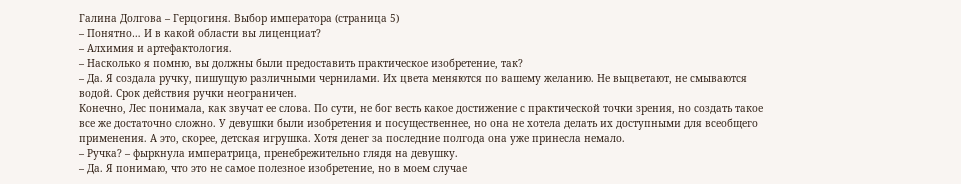Галина Долгова – Герцогиня. Выбор императора (страница 5)
– Понятно… И в какой области вы лиценциат?
– Алхимия и артефактология.
– Насколько я помню, вы должны были предоставить практическое изобретение, так?
– Да. Я создала ручку, пишущую различными чернилами. Их цвета меняются по вашему желанию. Не выцветают, не смываются водой. Срок действия ручки неограничен.
Конечно, Лес понимала, как звучат ее слова. По сути, не бог весть какое достижение с практической точки зрения, но создать такое все же достаточно сложно. У девушки были изобретения и посущественнее, но она не хотела делать их доступными для всеобщего применения. А это, скорее, детская игрушка. Хотя денег за последние полгода она уже принесла немало.
– Ручка? – фыркнула императрица, пренебрежительно глядя на девушку.
– Да. Я понимаю, что это не самое полезное изобретение, но в моем случае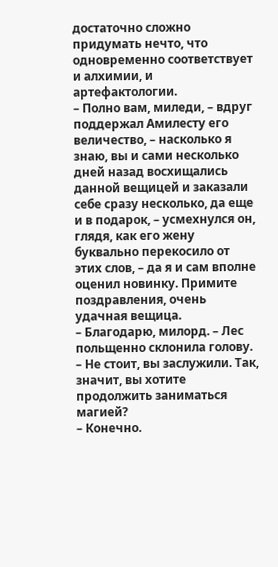достаточно сложно придумать нечто, что одновременно соответствует и алхимии, и артефактологии.
– Полно вам, миледи, – вдруг поддержал Амилесту его величество, – насколько я знаю, вы и сами несколько дней назад восхищались данной вещицей и заказали себе сразу несколько, да еще и в подарок, – усмехнулся он, глядя, как его жену буквально перекосило от этих слов, – да я и сам вполне оценил новинку. Примите поздравления, очень удачная вещица.
– Благодарю, милорд. – Лес польщенно склонила голову.
– Не стоит, вы заслужили. Так, значит, вы хотите продолжить заниматься магией?
– Конечно.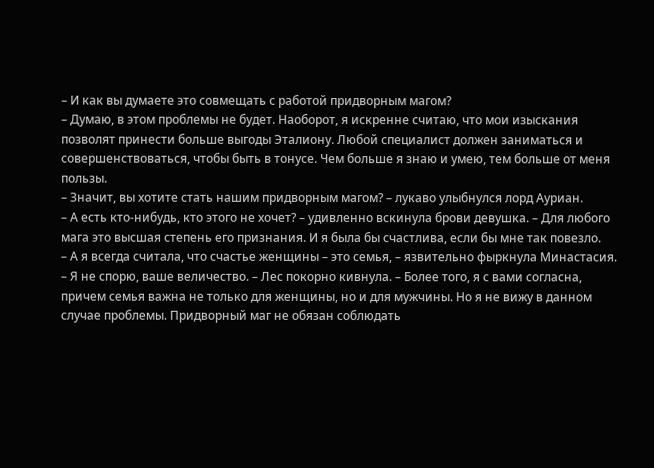– И как вы думаете это совмещать с работой придворным магом?
– Думаю, в этом проблемы не будет. Наоборот, я искренне считаю, что мои изыскания позволят принести больше выгоды Эталиону. Любой специалист должен заниматься и совершенствоваться, чтобы быть в тонусе. Чем больше я знаю и умею, тем больше от меня пользы.
– Значит, вы хотите стать нашим придворным магом? – лукаво улыбнулся лорд Ауриан.
– А есть кто-нибудь, кто этого не хочет? – удивленно вскинула брови девушка. – Для любого мага это высшая степень его признания. И я была бы счастлива, если бы мне так повезло.
– А я всегда считала, что счастье женщины – это семья, – язвительно фыркнула Минастасия.
– Я не спорю, ваше величество. – Лес покорно кивнула. – Более того, я с вами согласна, причем семья важна не только для женщины, но и для мужчины. Но я не вижу в данном случае проблемы. Придворный маг не обязан соблюдать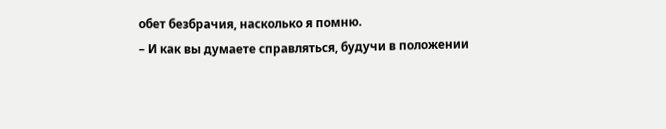обет безбрачия, насколько я помню.
– И как вы думаете справляться, будучи в положении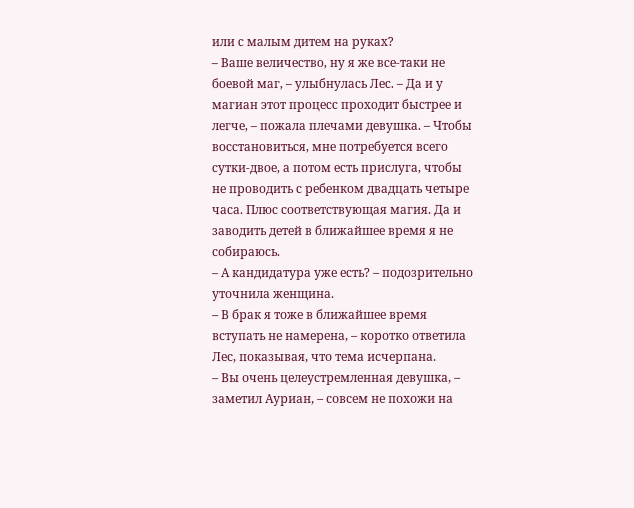или с малым дитем на руках?
– Ваше величество, ну я же все-таки не боевой маг, – улыбнулась Лес. – Да и у магиан этот процесс проходит быстрее и легче, – пожала плечами девушка. – Чтобы восстановиться, мне потребуется всего сутки-двое, а потом есть прислуга, чтобы не проводить с ребенком двадцать четыре часа. Плюс соответствующая магия. Да и заводить детей в ближайшее время я не собираюсь.
– А кандидатура уже есть? – подозрительно уточнила женщина.
– В брак я тоже в ближайшее время вступать не намерена, – коротко ответила Лес, показывая, что тема исчерпана.
– Вы очень целеустремленная девушка, – заметил Ауриан, – совсем не похожи на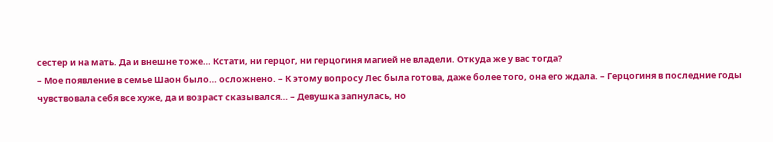сестер и на мать. Да и внешне тоже… Кстати, ни герцог, ни герцогиня магией не владели. Откуда же у вас тогда?
– Мое появление в семье Шаон было… осложнено. – К этому вопросу Лес была готова, даже более того, она его ждала. – Герцогиня в последние годы чувствовала себя все хуже, да и возраст сказывался… – Девушка запнулась, но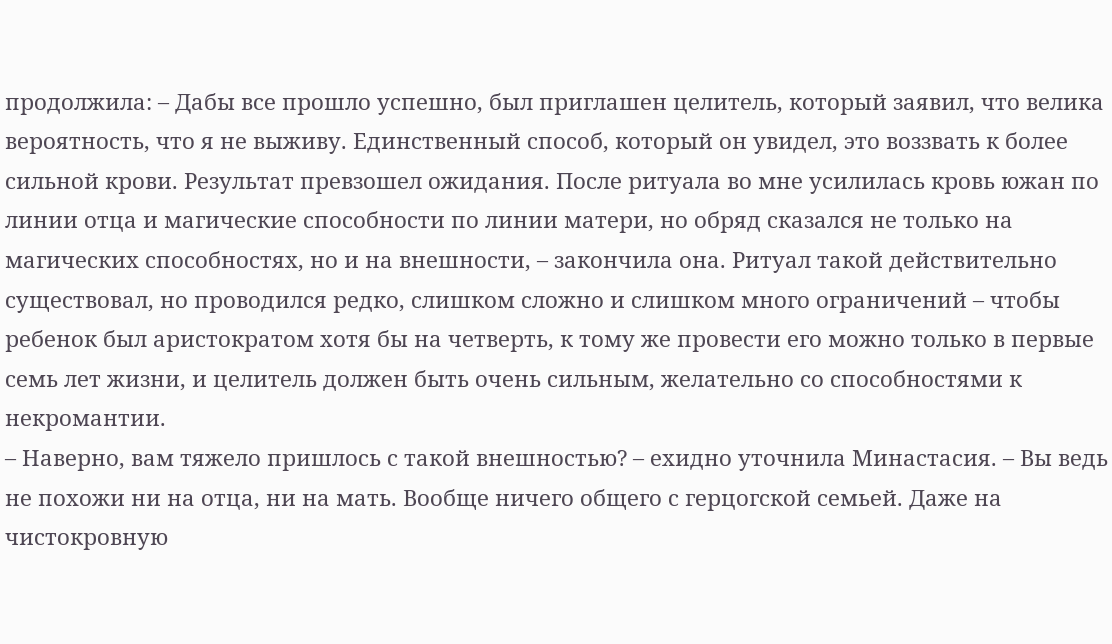продолжила: – Дабы все прошло успешно, был приглашен целитель, который заявил, что велика вероятность, что я не выживу. Единственный способ, который он увидел, это воззвать к более сильной крови. Результат превзошел ожидания. После ритуала во мне усилилась кровь южан по линии отца и магические способности по линии матери, но обряд сказался не только на магических способностях, но и на внешности, – закончила она. Ритуал такой действительно существовал, но проводился редко, слишком сложно и слишком много ограничений – чтобы ребенок был аристократом хотя бы на четверть, к тому же провести его можно только в первые семь лет жизни, и целитель должен быть очень сильным, желательно со способностями к некромантии.
– Наверно, вам тяжело пришлось с такой внешностью? – ехидно уточнила Минастасия. – Вы ведь не похожи ни на отца, ни на мать. Вообще ничего общего с герцогской семьей. Даже на чистокровную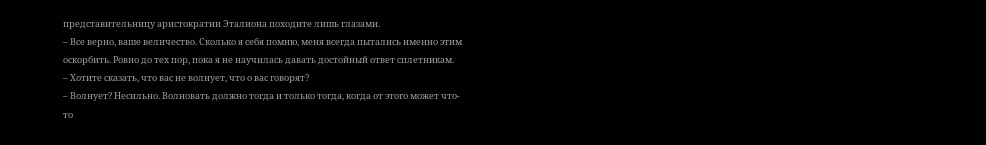представительницу аристократии Эталиона походите лишь глазами.
– Все верно, ваше величество. Сколько я себя помню, меня всегда пытались именно этим оскорбить. Ровно до тех пор, пока я не научилась давать достойный ответ сплетникам.
– Хотите сказать, что вас не волнует, что о вас говорят?
– Волнует? Несильно. Волновать должно тогда и только тогда, когда от этого может что-то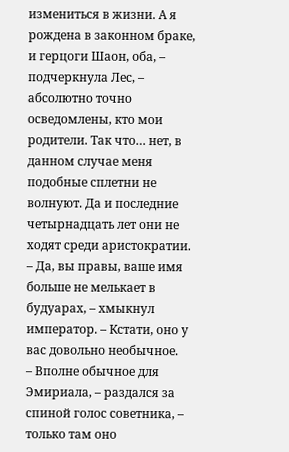измениться в жизни. А я рождена в законном браке, и герцоги Шаон, оба, – подчеркнула Лес, – абсолютно точно осведомлены, кто мои родители. Так что… нет, в данном случае меня подобные сплетни не волнуют. Да и последние четырнадцать лет они не ходят среди аристократии.
– Да, вы правы, ваше имя больше не мелькает в будуарах, – хмыкнул император. – Кстати, оно у вас довольно необычное.
– Вполне обычное для Эмириала, – раздался за спиной голос советника, – только там оно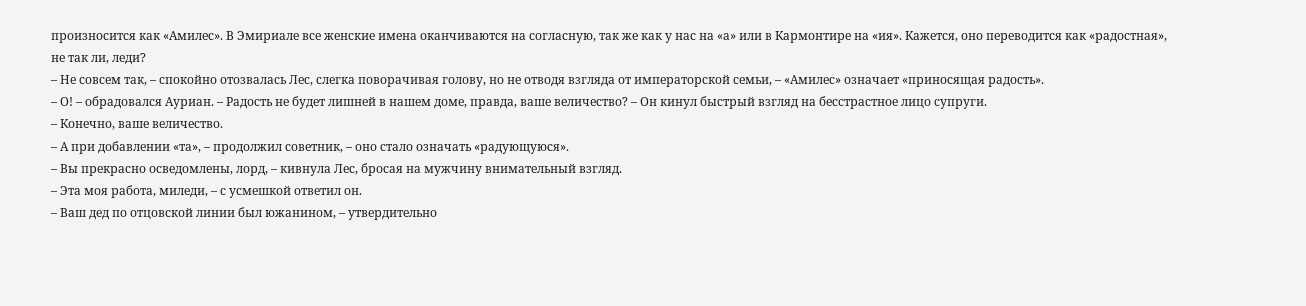произносится как «Амилес». В Эмириале все женские имена оканчиваются на согласную, так же как у нас на «а» или в Кармонтире на «ия». Кажется, оно переводится как «радостная», не так ли, леди?
– Не совсем так, – спокойно отозвалась Лес, слегка поворачивая голову, но не отводя взгляда от императорской семьи, – «Амилес» означает «приносящая радость».
– О! – обрадовался Ауриан. – Радость не будет лишней в нашем доме, правда, ваше величество? – Он кинул быстрый взгляд на бесстрастное лицо супруги.
– Конечно, ваше величество.
– А при добавлении «та», – продолжил советник, – оно стало означать «радующуюся».
– Вы прекрасно осведомлены, лорд, – кивнула Лес, бросая на мужчину внимательный взгляд.
– Эта моя работа, миледи, – с усмешкой ответил он.
– Ваш дед по отцовской линии был южанином, – утвердительно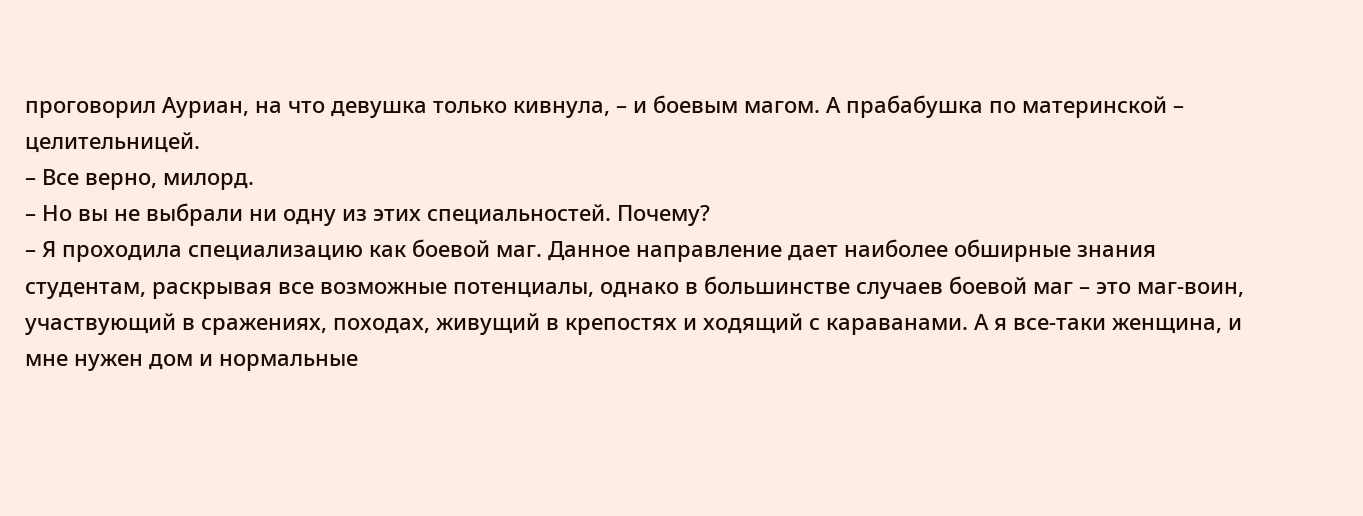проговорил Ауриан, на что девушка только кивнула, – и боевым магом. А прабабушка по материнской – целительницей.
– Все верно, милорд.
– Но вы не выбрали ни одну из этих специальностей. Почему?
– Я проходила специализацию как боевой маг. Данное направление дает наиболее обширные знания студентам, раскрывая все возможные потенциалы, однако в большинстве случаев боевой маг – это маг-воин, участвующий в сражениях, походах, живущий в крепостях и ходящий с караванами. А я все-таки женщина, и мне нужен дом и нормальные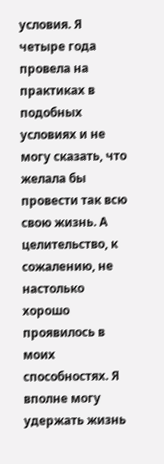условия. Я четыре года провела на практиках в подобных условиях и не могу сказать, что желала бы провести так всю свою жизнь. А целительство, к сожалению, не настолько хорошо проявилось в моих способностях. Я вполне могу удержать жизнь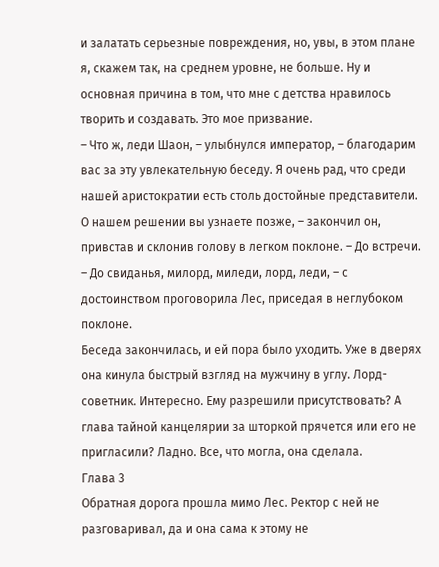и залатать серьезные повреждения, но, увы, в этом плане я, скажем так, на среднем уровне, не больше. Ну и основная причина в том, что мне с детства нравилось творить и создавать. Это мое призвание.
– Что ж, леди Шаон, – улыбнулся император, – благодарим вас за эту увлекательную беседу. Я очень рад, что среди нашей аристократии есть столь достойные представители. О нашем решении вы узнаете позже, – закончил он, привстав и склонив голову в легком поклоне. – До встречи.
– До свиданья, милорд, миледи, лорд, леди, – с достоинством проговорила Лес, приседая в неглубоком поклоне.
Беседа закончилась, и ей пора было уходить. Уже в дверях она кинула быстрый взгляд на мужчину в углу. Лорд-советник. Интересно. Ему разрешили присутствовать? А глава тайной канцелярии за шторкой прячется или его не пригласили? Ладно. Все, что могла, она сделала.
Глава 3
Обратная дорога прошла мимо Лес. Ректор с ней не разговаривал, да и она сама к этому не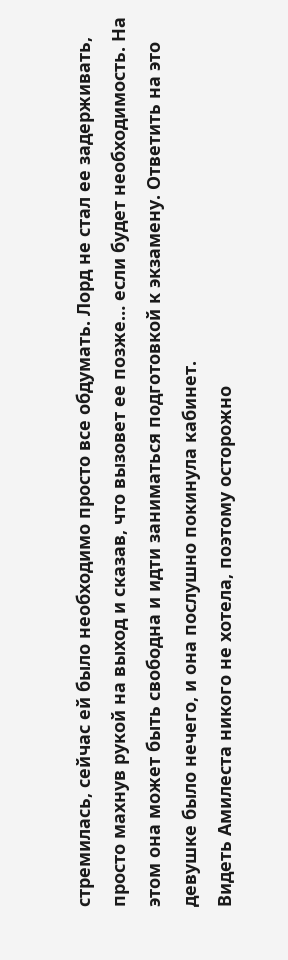стремилась, сейчас ей было необходимо просто все обдумать. Лорд не стал ее задерживать, просто махнув рукой на выход и сказав, что вызовет ее позже… если будет необходимость. На этом она может быть свободна и идти заниматься подготовкой к экзамену. Ответить на это девушке было нечего, и она послушно покинула кабинет.
Видеть Амилеста никого не хотела, поэтому осторожно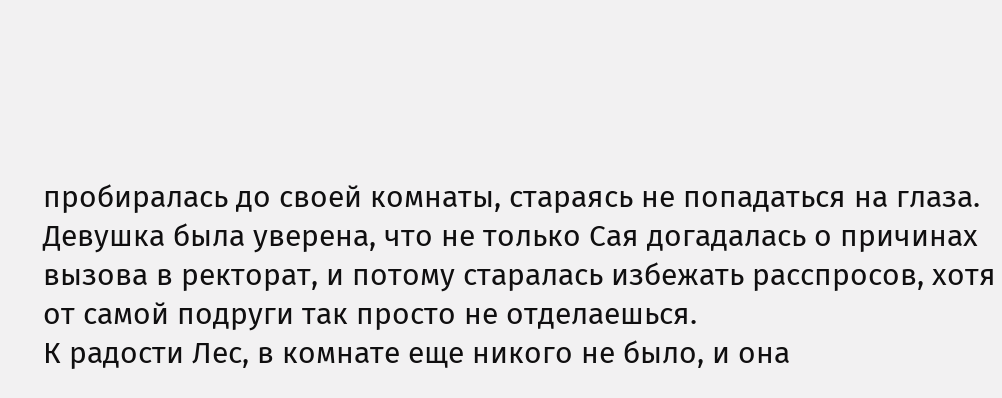пробиралась до своей комнаты, стараясь не попадаться на глаза. Девушка была уверена, что не только Сая догадалась о причинах вызова в ректорат, и потому старалась избежать расспросов, хотя от самой подруги так просто не отделаешься.
К радости Лес, в комнате еще никого не было, и она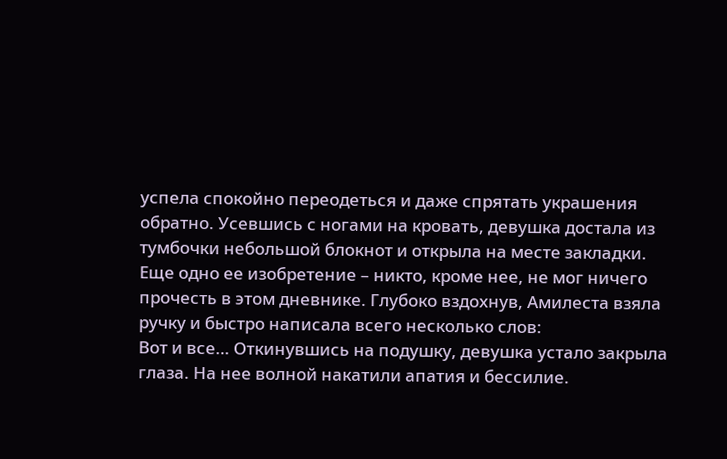успела спокойно переодеться и даже спрятать украшения обратно. Усевшись с ногами на кровать, девушка достала из тумбочки небольшой блокнот и открыла на месте закладки. Еще одно ее изобретение – никто, кроме нее, не мог ничего прочесть в этом дневнике. Глубоко вздохнув, Амилеста взяла ручку и быстро написала всего несколько слов:
Вот и все… Откинувшись на подушку, девушка устало закрыла глаза. На нее волной накатили апатия и бессилие.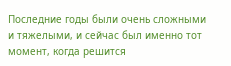Последние годы были очень сложными и тяжелыми, и сейчас был именно тот момент, когда решится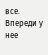все. Впереди у нее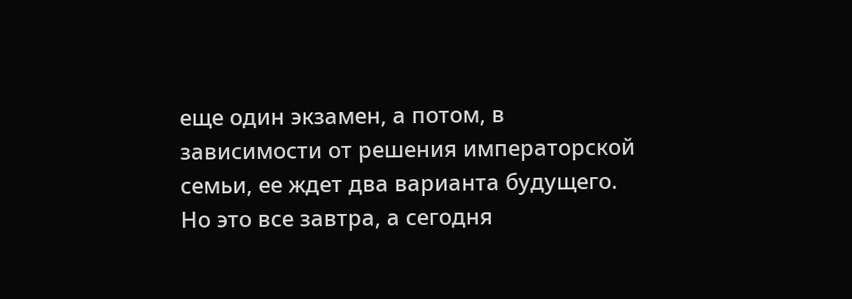еще один экзамен, а потом, в зависимости от решения императорской семьи, ее ждет два варианта будущего. Но это все завтра, а сегодня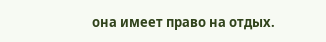она имеет право на отдых.